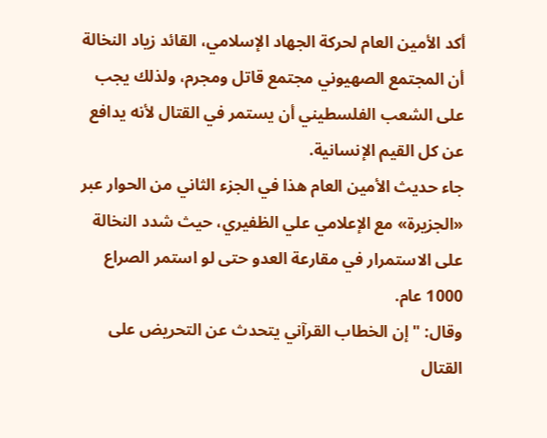أكد الأمين العام لحركة الجهاد الإسلامي، القائد زياد النخالة أن المجتمع الصهيوني مجتمع قاتل ومجرم، ولذلك يجب على الشعب الفلسطيني أن يستمر في القتال لأنه يدافع عن كل القيم الإنسانية.
جاء حديث الأمين العام هذا في الجزء الثاني من الحوار عبر «الجزيرة» مع الإعلامي علي الظفيري، حيث شدد النخالة على الاستمرار في مقارعة العدو حتى لو استمر الصراع 1000 عام.
وقال: " إن الخطاب القرآني يتحدث عن التحريض على القتال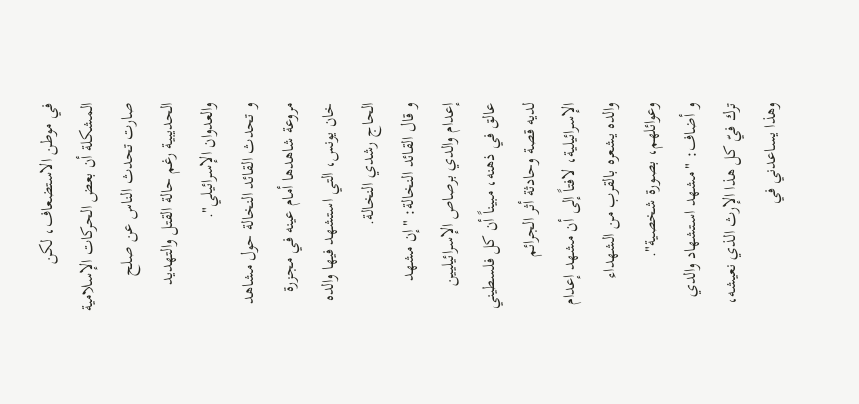في موطن الاستضعاف، لكن المشكلة أن بعض الحركات الإسلامية صارت تحدث الناس عن صلح الحديبية رغم حالة القتل والتهديد والعدوان الإسرائيلي".
و تحدث القائد النخالة حول مشاهد مروعة شاهدها أمام عينه في مجزرة خان يونس، التي استشهد فيها والده الحاج رشدي النخالة.
و قال القائد النخالة: "إن مشهد إعدام والدي برصاص الإسرائيليين عالق في ذهنه، مبيناً أن كل فلسطيني لديه قصة وحادثة أثر الجرائم الإسرائيلية، لافتاً إلى أن مشهد إعدام والده يشعره بالقرب من الشهداء وعوائلهم، بصورة شخصية".
و أضاف: "مشهد استشهاد والدي ترك فيّ كل هذا الإرث الذي نعيشه، وهذا يساعدني في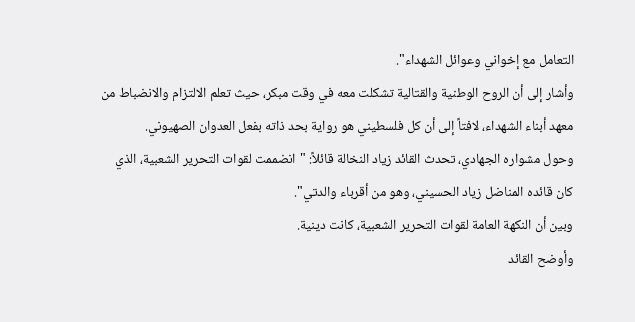التعامل مع إخواني وعوائل الشهداء".
وأشار إلى أن الروح الوطنية والقتالية تشكلت معه في وقت مبكر، حيث تعلم الالتزام والانضباط من معهد أبناء الشهداء، لافتاً إلى أن كل فلسطيني هو رواية بحد ذاته بفعل العدوان الصهيوني.
وحول مشواره الجهادي، تحدث القائد زياد النخالة قائلاً: "انضممت لقوات التحرير الشعبية، الذي كان قائده المناضل زياد الحسيني، وهو من أقرباء والدتي".
وبين أن النكهة العامة لقوات التحرير الشعبية، كانت دينية.
وأوضح القائد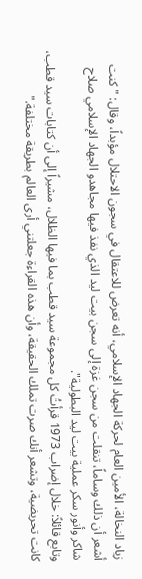زياد النخالة، الأمين العام لحركة الجهاد الإسلامي، أنه تعرض للاعتقال في سجون الاحتلال مؤبداً، وقال: " كنت أشعر أن ذلك وساماً، تنقلت من سجن غزة إلى سجن بيت ليد الذي نفذ فيها مجاهدو الجهاد الإسلامي صلاح شاكر وأنور سكر عملية بيت ليد البطولية".
وتابع قائلاً: خلال إضراب 1973 قرأتُ كل مجموعة سيد قطب بما فيها الظلال، مشيراً إلى أن كتابات سيد قطب، كانت تحريضية، وتشعر أنك صرت تملك الحقيقة، وأن هذه القراءة جعلتني أرى العالم بطريقة مختلفة."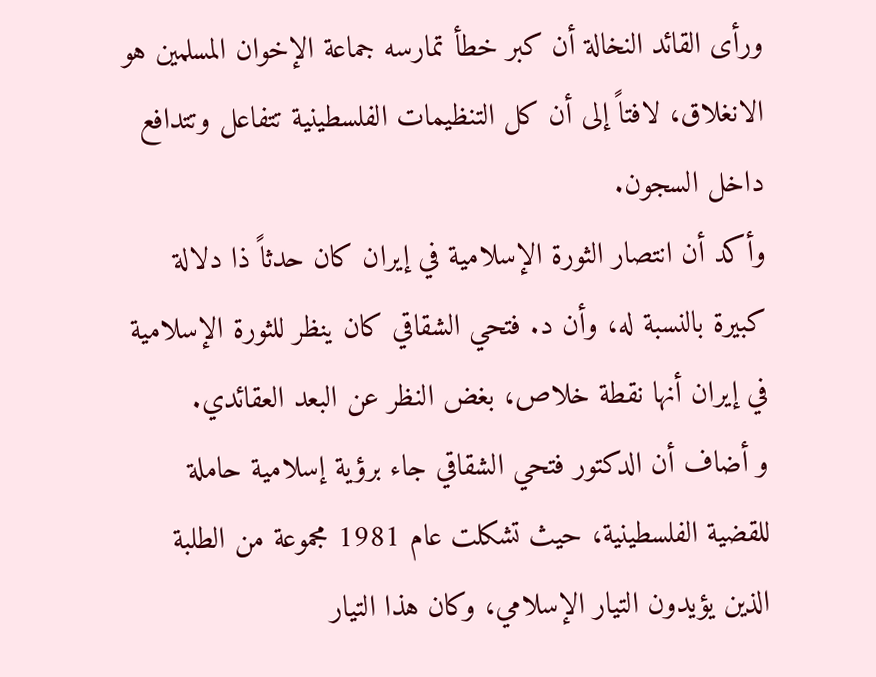ورأى القائد النخالة أن كبر خطأ تمارسه جماعة الإخوان المسلمين هو الانغلاق، لافتاً إلى أن كل التنظيمات الفلسطينية تتفاعل وتتدافع داخل السجون.
وأكد أن انتصار الثورة الإسلامية في إيران كان حدثاً ذا دلالة كبيرة بالنسبة له، وأن د. فتحي الشقاقي كان ينظر للثورة الإسلامية في إيران أنها نقطة خلاص، بغض النظر عن البعد العقائدي.
و أضاف أن الدكتور فتحي الشقاقي جاء برؤية إسلامية حاملة للقضية الفلسطينية، حيث تشكلت عام 1981 مجموعة من الطلبة الذين يؤيدون التيار الإسلامي، وكان هذا التيار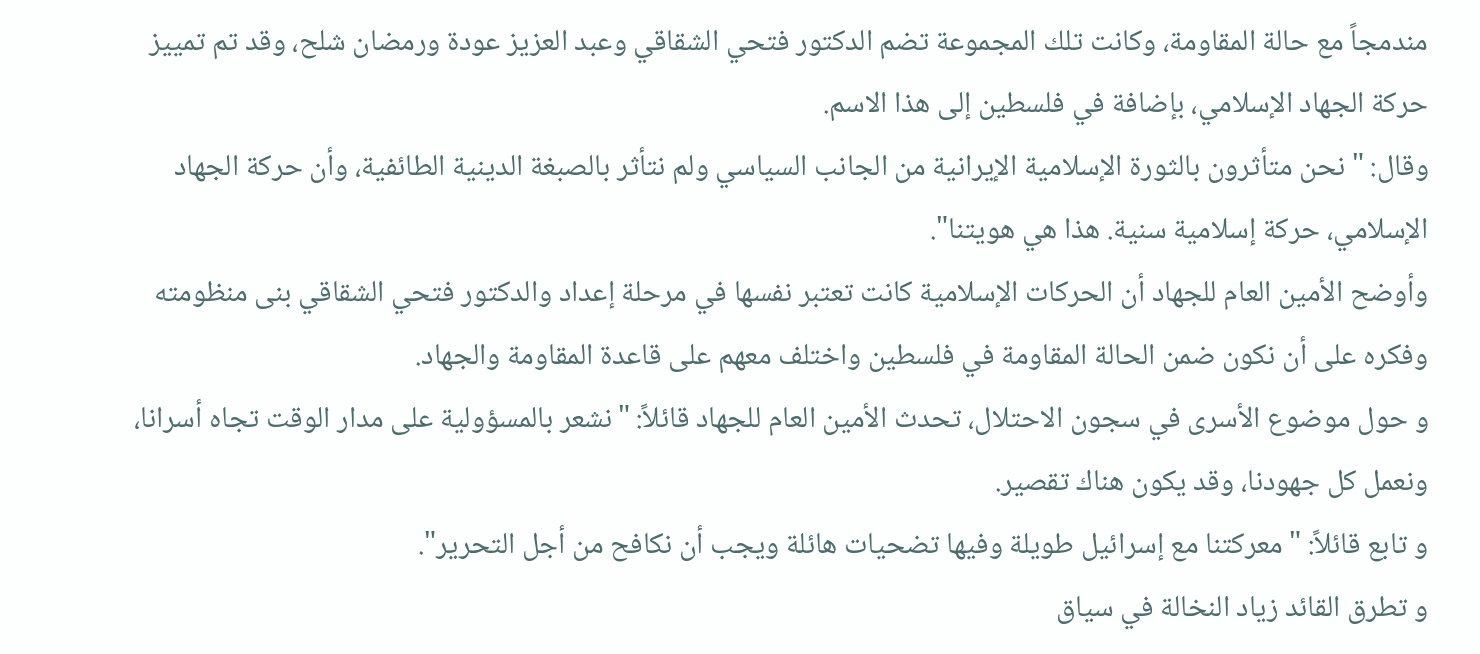مندمجاً مع حالة المقاومة، وكانت تلك المجموعة تضم الدكتور فتحي الشقاقي وعبد العزيز عودة ورمضان شلح، وقد تم تمييز حركة الجهاد الإسلامي، بإضافة في فلسطين إلى هذا الاسم.
وقال: " نحن متأثرون بالثورة الإسلامية الإيرانية من الجانب السياسي ولم نتأثر بالصبغة الدينية الطائفية، وأن حركة الجهاد الإسلامي، حركة إسلامية سنية. هذا هي هويتنا".
وأوضح الأمين العام للجهاد أن الحركات الإسلامية كانت تعتبر نفسها في مرحلة إعداد والدكتور فتحي الشقاقي بنى منظومته وفكره على أن نكون ضمن الحالة المقاومة في فلسطين واختلف معهم على قاعدة المقاومة والجهاد.
و حول موضوع الأسرى في سجون الاحتلال، تحدث الأمين العام للجهاد قائلاً: "نشعر بالمسؤولية على مدار الوقت تجاه أسرانا، ونعمل كل جهودنا، وقد يكون هناك تقصير.
و تابع قائلاً: "معركتنا مع إسرائيل طويلة وفيها تضحيات هائلة ويجب أن نكافح من أجل التحرير".
و تطرق القائد زياد النخالة في سياق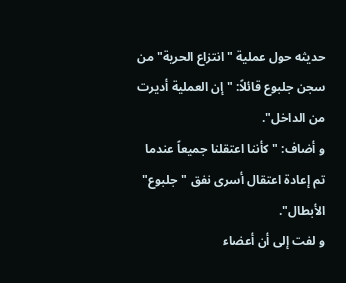حديثه حول عملية "انتزاع الحرية" من سجن جلبوع قائلاً: " إن العملية أديرت من الداخل".
و أضاف: " كأننا اعتقلنا جميعاً عندما تم إعادة اعتقال أسرى نفق "جلبوع" الأبطال".
و لفت إلى أن أعضاء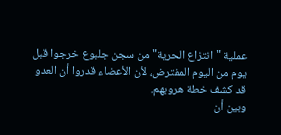عملية "انتزاع الحرية" من سجن جلبوع خرجوا قبل يوم من اليوم المفترض، لأن الأعضاء قدروا أن العدو قد كشف خطة هروبهم.
وبين أن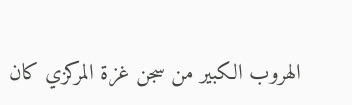الهروب الكبير من سجن غزة المركزي كان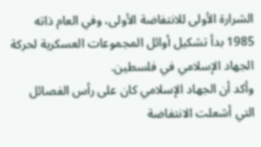الشرارة الأولى للانتفاضة الأولى، وفي العام ذاته 1985 بدأ تشكيل أوائل المجموعات العسكرية لحركة الجهاد الإسلامي في فلسطين.
وأكد أن الجهاد الإسلامي كان على رأس الفصائل التي أشعلت الانتفاضة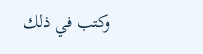وكتب في ذلك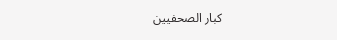كبار الصحفيين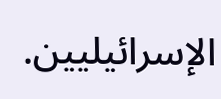الإسرائيليين.